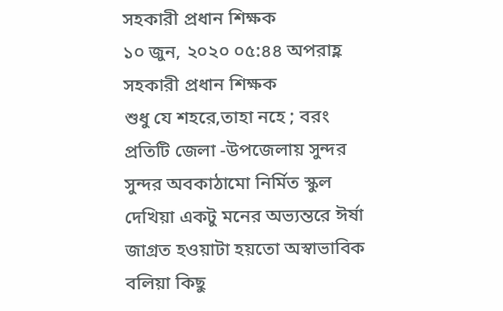সহকারী প্রধান শিক্ষক
১০ জুন, ২০২০ ০৫:৪৪ অপরাহ্ণ
সহকারী প্রধান শিক্ষক
শুধু যে শহরে,তাহা নহে ; বরং প্রতিটি জেলা -উপজেলায় সুন্দর সুন্দর অবকাঠামো নির্মিত স্কুল দেখিয়া একটু মনের অভ্যন্তরে ঈর্ষা জাগ্রত হওয়াটা হয়তো অস্বাভাবিক বলিয়া কিছু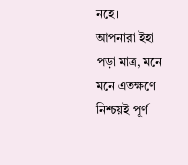নহে।
আপনারা ইহা পড়া মাত্র, মনে মনে এতক্ষণে নিশ্চয়ই পূর্ণ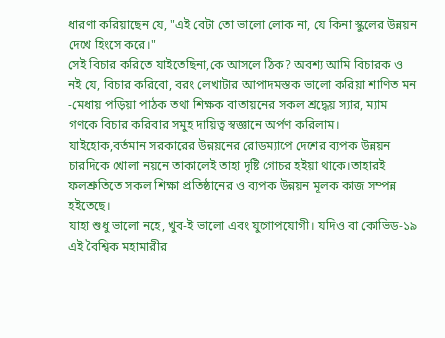ধারণা করিয়াছেন যে, "এই বেটা তো ভালো লোক না, যে কিনা স্কুলের উন্নয়ন দেখে হিংসে করে।"
সেই বিচার করিতে যাইতেছিনা,কে আসলে ঠিক? অবশ্য আমি বিচারক ও নই যে, বিচার করিবো, বরং লেখাটার আপাদমস্তক ভালো করিয়া শাণিত মন -মেধায় পড়িয়া পাঠক তথা শিক্ষক বাতায়নের সকল শ্রদ্ধেয় স্যার, ম্যাম গণকে বিচার করিবার সমুহ দায়িত্ব স্বজ্ঞানে অর্পণ করিলাম।
যাইহোক,বর্তমান সরকারের উন্নয়নের রোডম্যাপে দেশের ব্যপক উন্নয়ন চারদিকে খোলা নয়নে তাকালেই তাহা দৃষ্টি গোচর হইয়া থাকে।তাহারই ফলশ্রুতিতে সকল শিক্ষা প্রতিষ্ঠানের ও ব্যপক উন্নয়ন মূলক কাজ সম্পন্ন হইতেছে।
যাহা শুধু ভালো নহে, খুব-ই ভালো এবং যুগোপযোগী। যদিও বা কোভিড-১৯ এই বৈশ্বিক মহামারীর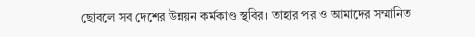ছোবলে সব দেশের উন্নয়ন কর্মকাণ্ড স্থবির। তাহার পর ও আমাদের সম্মানিত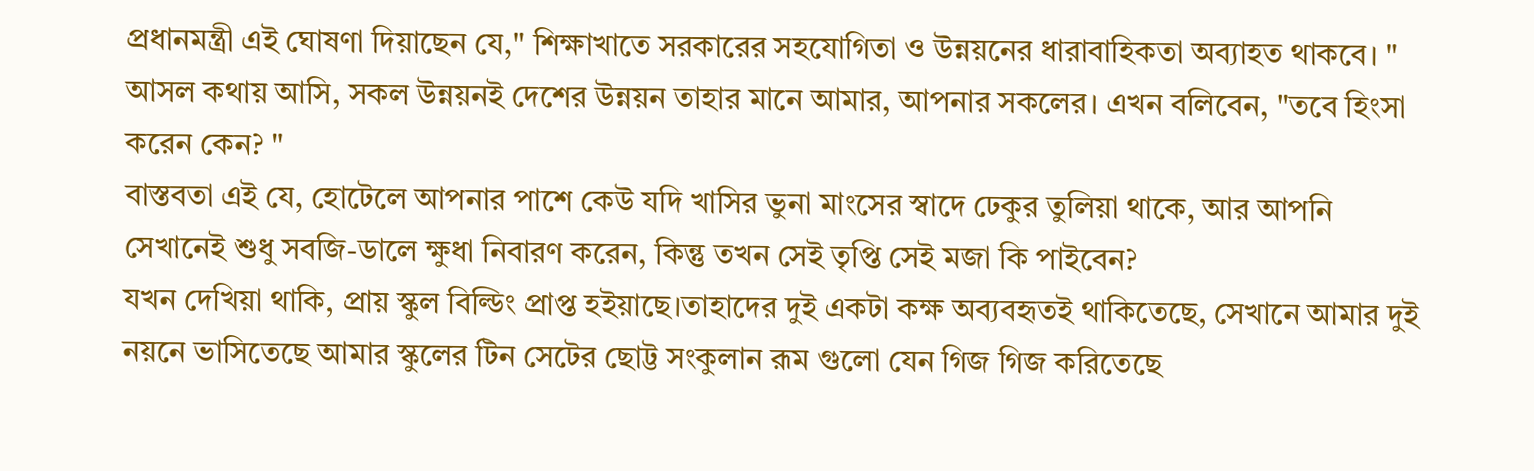প্রধানমন্ত্রী এই ঘোষণা দিয়াছেন যে," শিক্ষাখাতে সরকারের সহযোগিতা ও উন্নয়নের ধারাবাহিকতা অব্যাহত থাকবে। "
আসল কথায় আসি, সকল উন্নয়নই দেশের উন্নয়ন তাহার মানে আমার, আপনার সকলের। এখন বলিবেন, "তবে হিংসা করেন কেন? "
বাস্তবতা এই যে, হোটেলে আপনার পাশে কেউ যদি খাসির ভুনা মাংসের স্বাদে ঢেকুর তুলিয়া থাকে, আর আপনি সেখানেই শুধু সবজি-ডালে ক্ষুধা নিবারণ করেন, কিন্তু তখন সেই তৃপ্তি সেই মজা কি পাইবেন?
যখন দেখিয়া থাকি, প্রায় স্কুল বিল্ডিং প্রাপ্ত হইয়াছে।তাহাদের দুই একটা কক্ষ অব্যবহৃতই থাকিতেছে, সেখানে আমার দুই নয়নে ভাসিতেছে আমার স্কুলের টিন সেটের ছোট্ট সংকুলান রূম গুলো যেন গিজ গিজ করিতেছে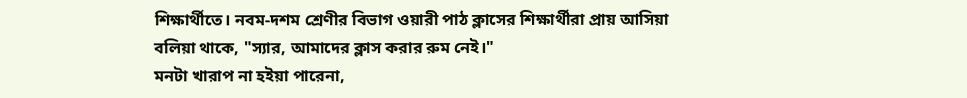শিক্ষার্থীতে। নবম-দশম শ্রেণীর বিভাগ ওয়ারী পাঠ ক্লাসের শিক্ষার্থীরা প্রায় আসিয়া বলিয়া থাকে, "স্যার, আমাদের ক্লাস করার রুম নেই।"
মনটা খারাপ না হইয়া পারেনা,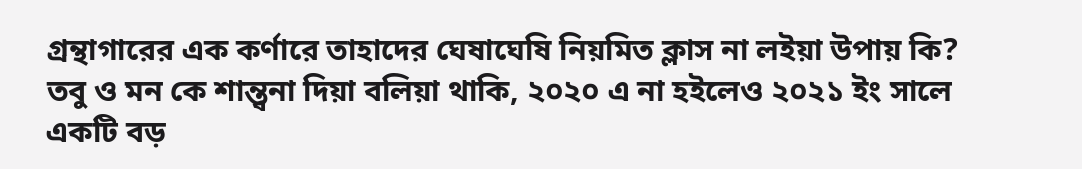গ্রন্থাগারের এক কর্ণারে তাহাদের ঘেষাঘেষি নিয়মিত ক্লাস না লইয়া উপায় কি?
তবু ও মন কে শান্ত্বনা দিয়া বলিয়া থাকি, ২০২০ এ না হইলেও ২০২১ ইং সালে একটি বড়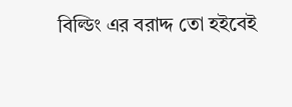বিল্ডিং এর বরাদ্দ তো হইবেই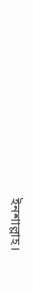ইনশাল্লাহ।